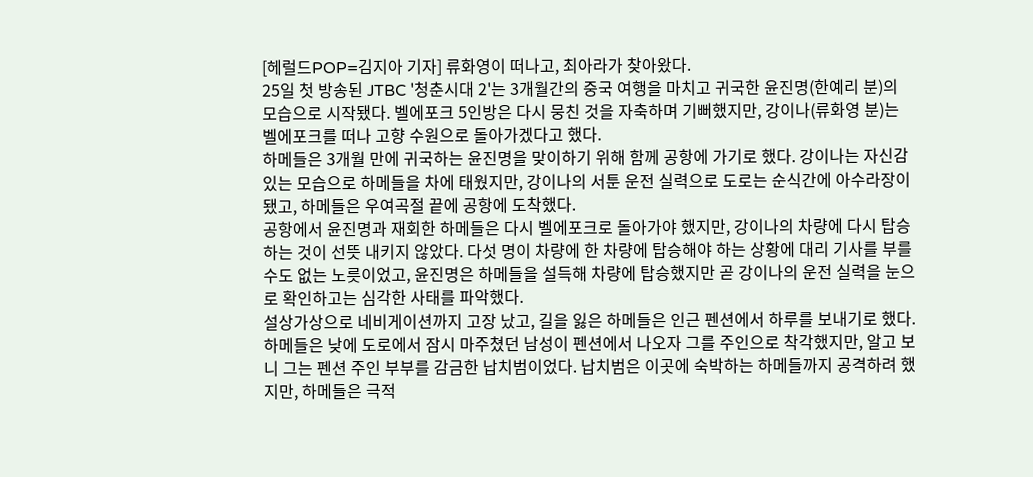[헤럴드POP=김지아 기자] 류화영이 떠나고, 최아라가 찾아왔다.
25일 첫 방송된 JTBC '청춘시대 2'는 3개월간의 중국 여행을 마치고 귀국한 윤진명(한예리 분)의 모습으로 시작됐다. 벨에포크 5인방은 다시 뭉친 것을 자축하며 기뻐했지만, 강이나(류화영 분)는 벨에포크를 떠나 고향 수원으로 돌아가겠다고 했다.
하메들은 3개월 만에 귀국하는 윤진명을 맞이하기 위해 함께 공항에 가기로 했다. 강이나는 자신감 있는 모습으로 하메들을 차에 태웠지만, 강이나의 서툰 운전 실력으로 도로는 순식간에 아수라장이 됐고, 하메들은 우여곡절 끝에 공항에 도착했다.
공항에서 윤진명과 재회한 하메들은 다시 벨에포크로 돌아가야 했지만, 강이나의 차량에 다시 탑승하는 것이 선뜻 내키지 않았다. 다섯 명이 차량에 한 차량에 탑승해야 하는 상황에 대리 기사를 부를 수도 없는 노릇이었고, 윤진명은 하메들을 설득해 차량에 탑승했지만 곧 강이나의 운전 실력을 눈으로 확인하고는 심각한 사태를 파악했다.
설상가상으로 네비게이션까지 고장 났고, 길을 잃은 하메들은 인근 펜션에서 하루를 보내기로 했다. 하메들은 낮에 도로에서 잠시 마주쳤던 남성이 펜션에서 나오자 그를 주인으로 착각했지만, 알고 보니 그는 펜션 주인 부부를 감금한 납치범이었다. 납치범은 이곳에 숙박하는 하메들까지 공격하려 했지만, 하메들은 극적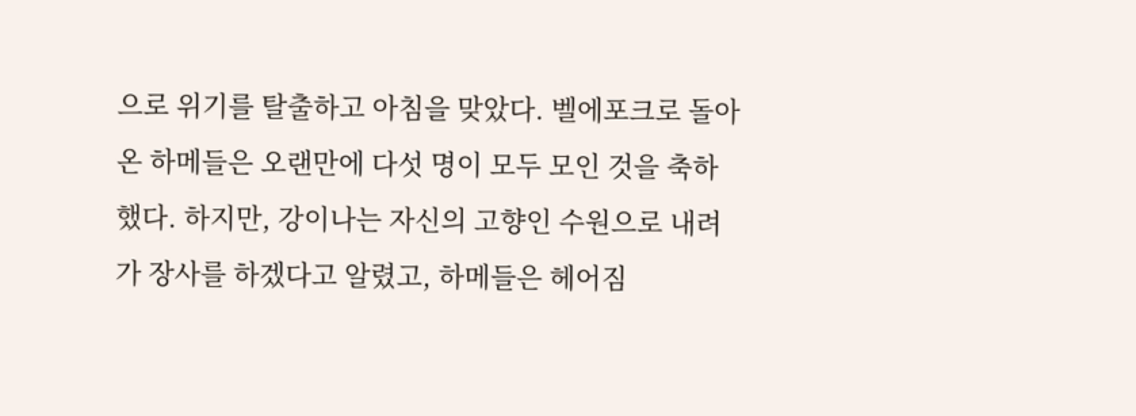으로 위기를 탈출하고 아침을 맞았다. 벨에포크로 돌아온 하메들은 오랜만에 다섯 명이 모두 모인 것을 축하했다. 하지만, 강이나는 자신의 고향인 수원으로 내려가 장사를 하겠다고 알렸고, 하메들은 헤어짐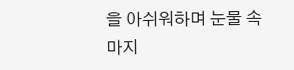을 아쉬워하며 눈물 속 마지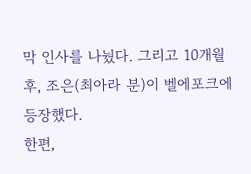막 인사를 나눴다. 그리고 10개월 후, 조은(최아라 분)이 벨에포크에 등장했다.
한편,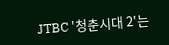JTBC '청춘시대 2'는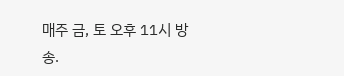매주 금, 토 오후 11시 방송.